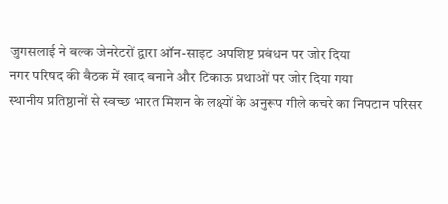जुगसलाई ने बल्क जेनरेटरों द्वारा ऑन-साइट अपशिष्ट प्रबंधन पर जोर दिया
नगर परिषद की बैठक में खाद बनाने और टिकाऊ प्रथाओं पर जोर दिया गया
स्थानीय प्रतिष्ठानों से स्वच्छ भारत मिशन के लक्ष्यों के अनुरूप गीले कचरे का निपटान परिसर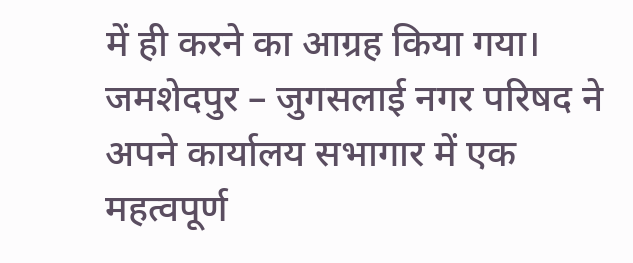में ही करने का आग्रह किया गया।
जमशेदपुर – जुगसलाई नगर परिषद ने अपने कार्यालय सभागार में एक महत्वपूर्ण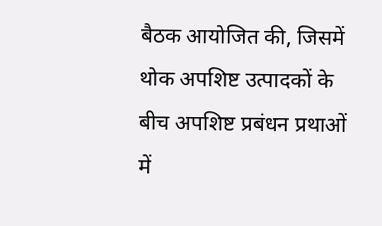बैठक आयोजित की, जिसमें थोक अपशिष्ट उत्पादकों के बीच अपशिष्ट प्रबंधन प्रथाओं में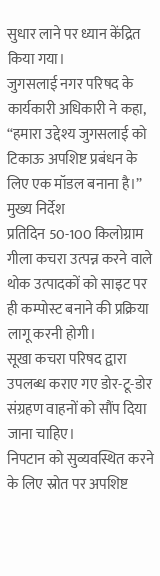सुधार लाने पर ध्यान केंद्रित किया गया।
जुगसलाई नगर परिषद के कार्यकारी अधिकारी ने कहा, “हमारा उद्देश्य जुगसलाई को टिकाऊ अपशिष्ट प्रबंधन के लिए एक मॉडल बनाना है।”
मुख्य निर्देश
प्रतिदिन 50-100 किलोग्राम गीला कचरा उत्पन्न करने वाले थोक उत्पादकों को साइट पर ही कम्पोस्ट बनाने की प्रक्रिया लागू करनी होगी।
सूखा कचरा परिषद द्वारा उपलब्ध कराए गए डोर-टू-डोर संग्रहण वाहनों को सौंप दिया जाना चाहिए।
निपटान को सुव्यवस्थित करने के लिए स्रोत पर अपशिष्ट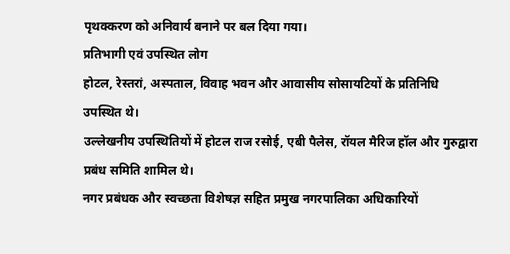पृथक्करण को अनिवार्य बनाने पर बल दिया गया।
प्रतिभागी एवं उपस्थित लोग
होटल, रेस्तरां, अस्पताल, विवाह भवन और आवासीय सोसायटियों के प्रतिनिधि उपस्थित थे।
उल्लेखनीय उपस्थितियों में होटल राज रसोई, एबी पैलेस, रॉयल मैरिज हॉल और गुरुद्वारा प्रबंध समिति शामिल थे।
नगर प्रबंधक और स्वच्छता विशेषज्ञ सहित प्रमुख नगरपालिका अधिकारियों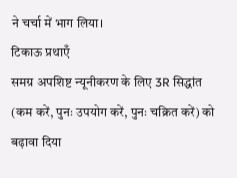ने चर्चा में भाग लिया।
टिकाऊ प्रथाएँ
समग्र अपशिष्ट न्यूनीकरण के लिए 3R सिद्धांत (कम करें, पुनः उपयोग करें, पुनः चक्रित करें) को बढ़ावा दिया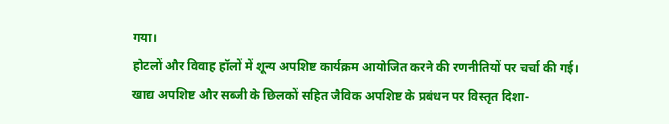गया।
होटलों और विवाह हॉलों में शून्य अपशिष्ट कार्यक्रम आयोजित करने की रणनीतियों पर चर्चा की गई।
खाद्य अपशिष्ट और सब्जी के छिलकों सहित जैविक अपशिष्ट के प्रबंधन पर विस्तृत दिशा-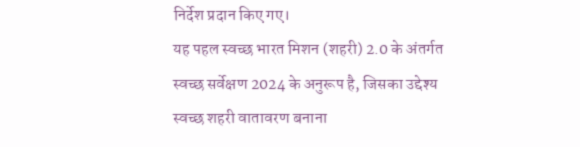निर्देश प्रदान किए गए।
यह पहल स्वच्छ भारत मिशन (शहरी) 2.0 के अंतर्गत स्वच्छ सर्वेक्षण 2024 के अनुरूप है, जिसका उद्देश्य स्वच्छ शहरी वातावरण बनाना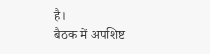है।
बैठक में अपशिष्ट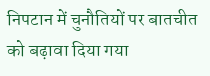निपटान में चुनौतियों पर बातचीत को बढ़ावा दिया गया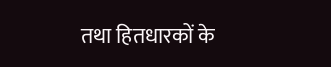तथा हितधारकों के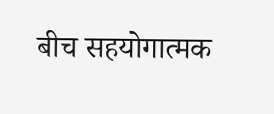बीच सहयोगात्मक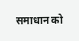समाधान को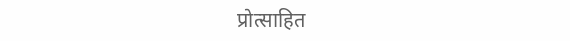प्रोत्साहित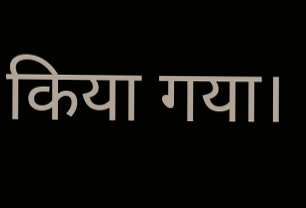किया गया।